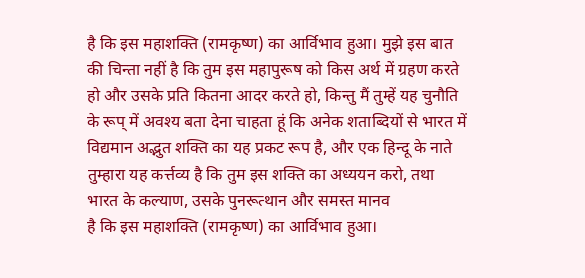है कि इस महाशक्ति (रामकृष्ण) का आर्विभाव हुआ। मुझे इस बात की चिन्ता नहीं है कि तुम इस महापुरूष को किस अर्थ में ग्रहण करते हो और उसके प्रति कितना आदर करते हो, किन्तु मैं तुम्हें यह चुनौति के रूप् में अवश्य बता देना चाहता हूं कि अनेक शताब्दियों से भारत में विद्यमान अद्भुत शक्ति का यह प्रकट रूप है, और एक हिन्दू के नाते तुम्हारा यह कर्त्तव्य है कि तुम इस शक्ति का अध्ययन करो, तथा भारत के कल्याण, उसके पुनरूत्थान और समस्त मानव
है कि इस महाशक्ति (रामकृष्ण) का आर्विभाव हुआ।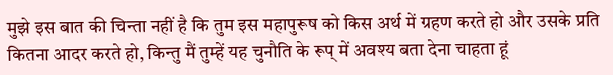मुझे इस बात की चिन्ता नहीं है कि तुम इस महापुरूष को किस अर्थ में ग्रहण करते हो और उसके प्रति कितना आदर करते हो, किन्तु मैं तुम्हें यह चुनौति के रूप् में अवश्य बता देना चाहता हूं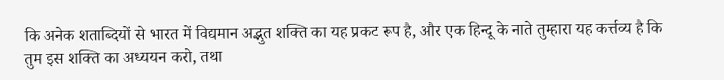कि अनेक शताब्दियों से भारत में विद्यमान अद्भुत शक्ति का यह प्रकट रूप है, और एक हिन्दू के नाते तुम्हारा यह कर्त्तव्य है कि तुम इस शक्ति का अध्ययन करो, तथा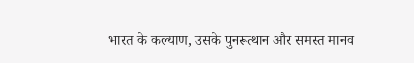भारत के कल्याण, उसके पुनरूत्थान और समस्त मानव